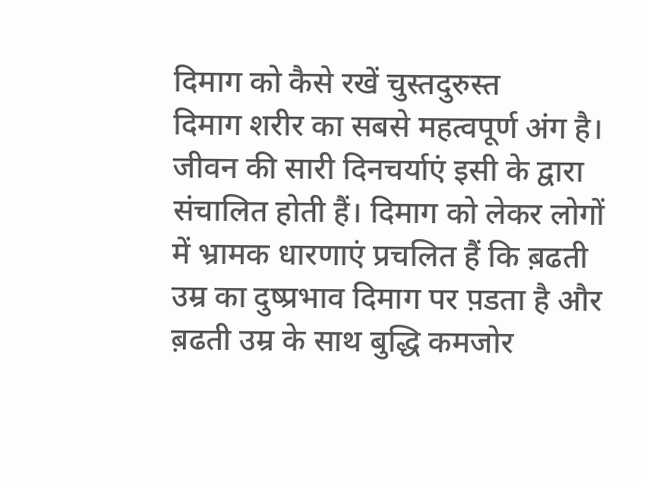दिमाग को कैसे रखें चुस्तदुरुस्त
दिमाग शरीर का सबसे महत्वपूर्ण अंग है। जीवन की सारी दिनचर्याएं इसी के द्वारा संचालित होती हैं। दिमाग को लेकर लोगों में भ्रामक धारणाएं प्रचलित हैं कि ब़ढती उम्र का दुष्प्रभाव दिमाग पर प़डता है और ब़ढती उम्र के साथ बुद्धि कमजोर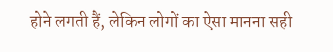होने लगती हैं, लेकिन लोगों का ऐसा मानना सही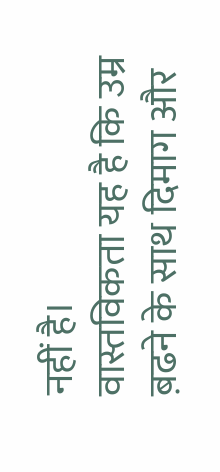नहीं है।
वास्तविकता यह है कि उम्र ब़ढने के साथ दिमाग और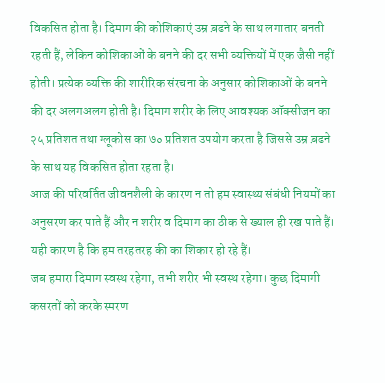विकसित होता है। दिमाग की कोशिकाएं उम्र ब़ढने के साथ लगातार बनती रहती हैं, लेकिन कोशिकाओं के बनने की दर सभी व्यक्तियों में एक जैसी नहीं होती। प्रत्येक व्यक्ति की शारीरिक संरचना के अनुसार कोशिकाओं के बनने की दर अलगअलग होती है। दिमाग शरीर के लिए आवश्यक ऑक्सीजन का २५ प्रतिशत तथा ग्लूकोस का ७० प्रतिशत उपयोग करता है जिससे उम्र ब़ढने के साथ यह विकसित होता रहता है।
आज की परिवर्तित जीवनशैली के कारण न तो हम स्वास्थ्य संबंधी नियमों का अनुसरण कर पाते हैं और न शरीर व दिमाग का ठीक से ख्याल ही रख पाते हैं। यही कारण है कि हम तरहतरह की का शिकार हो रहे हैं।
जब हमारा दिमाग स्वस्थ रहेगा, तभी शरीर भी स्वस्थ रहेगा। कुछ दिमागी कसरतों को करके स्मरण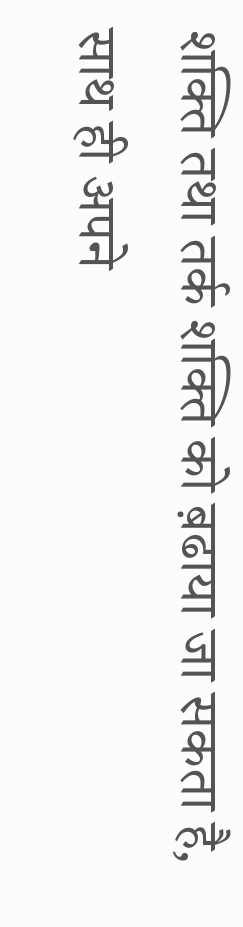शक्ति तथा तर्क शक्ति को ब़ढाया जा सकता है, साथ ही अपने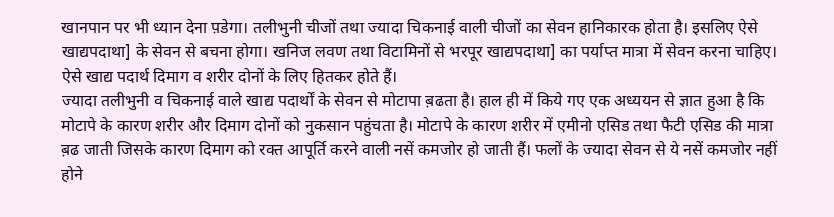खानपान पर भी ध्यान देना प़डेगा। तलीभुनी चीजों तथा ज्यादा चिकनाई वाली चीजों का सेवन हानिकारक होता है। इसलिए ऐसे खाद्यपदाथा] के सेवन से बचना होगा। खनिज लवण तथा विटामिनों से भरपूर खाद्यपदाथा] का पर्याप्त मात्रा में सेवन करना चाहिए। ऐसे खाद्य पदार्थ दिमाग व शरीर दोनों के लिए हितकर होते हैं।
ज्यादा तलीभुनी व चिकनाई वाले खाद्य पदार्थों के सेवन से मोटापा ब़ढता है। हाल ही में किये गए एक अध्ययन से ज्ञात हुआ है कि मोटापे के कारण शरीर और दिमाग दोनों को नुकसान पहुंचता है। मोटापे के कारण शरीर में एमीनो एसिड तथा फैटी एसिड की मात्रा ब़ढ जाती जिसके कारण दिमाग को रक्त आपूर्ति करने वाली नसें कमजोर हो जाती हैं। फलों के ज्यादा सेवन से ये नसें कमजोर नहीं होने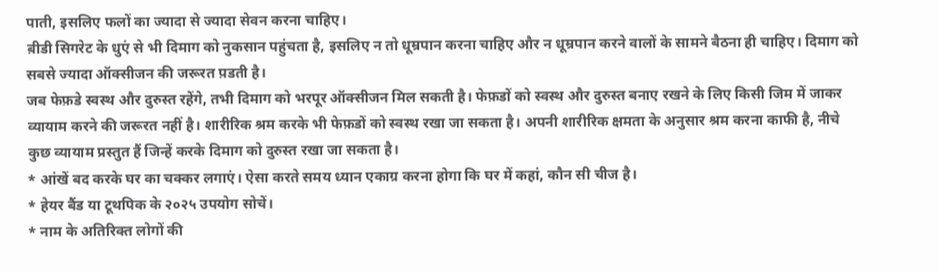पाती, इसलिए फलों का ज्यादा से ज्यादा सेवन करना चाहिए।
ब़ीडी सिगरेट के धुएं से भी दिमाग को नुकसान पहुंचता है, इसलिए न तो धूम्रपान करना चाहिए और न धूम्रपान करने वालों के सामने बैठना ही चाहिए। दिमाग को सबसे ज्यादा ऑक्सीजन की जरूरत प़डती है।
जब फेफ़डे स्वस्थ और दुरुस्त रहेंगे, तभी दिमाग को भरपूर ऑक्सीजन मिल सकती है। फेफ़डों को स्वस्थ और दुरुस्त बनाए रखने के लिए किसी जिम में जाकर व्यायाम करने की जरूरत नहीं है। शारीरिक श्रम करके भी फेफ़डों को स्वस्थ रखा जा सकता है। अपनी शारीरिक क्षमता के अनुसार श्रम करना काफी है, नीचे कुछ व्यायाम प्रस्तुत हैं जिन्हें करके दिमाग को दुरुस्त रखा जा सकता है।
* आंखें बद करके घर का चक्कर लगाएं। ऐसा करते समय ध्यान एकाग्र करना होगा कि घर में कहां, कौन सी चीज है।
* हेयर बैंड या टूथपिक के २०२५ उपयोग सोचें।
* नाम के अतिरिक्त लोगों की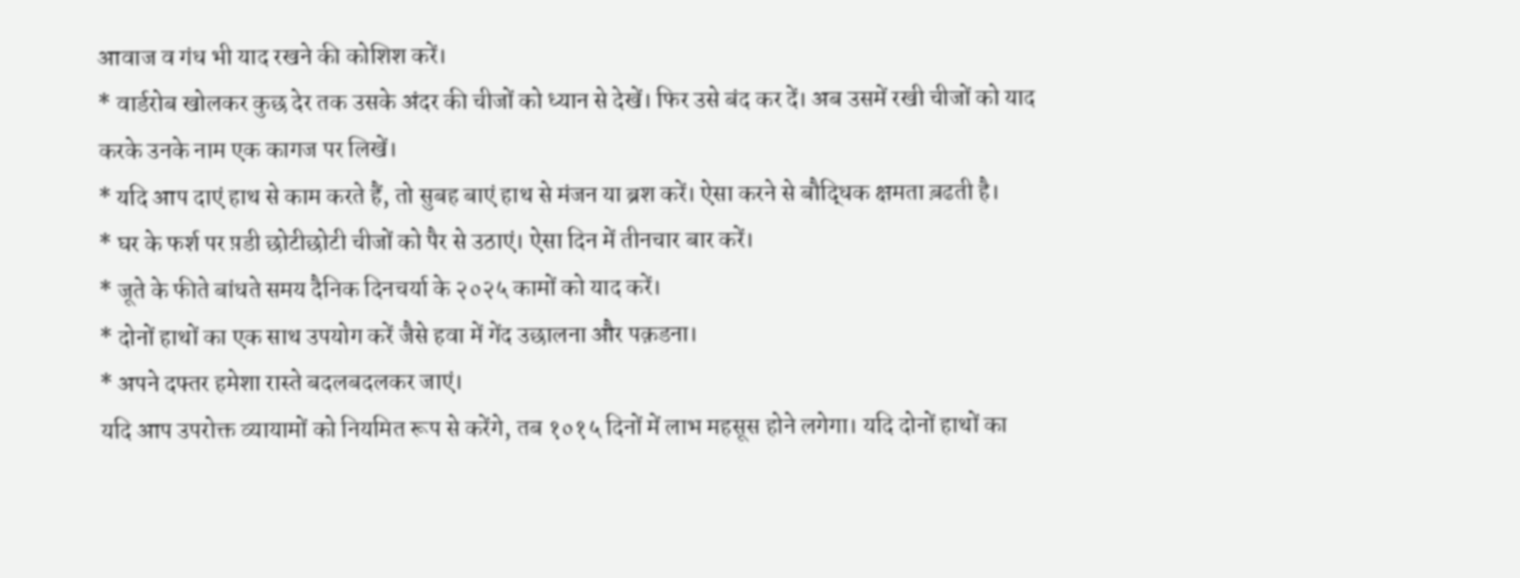आवाज व गंध भी याद रखने की कोशिश करें।
* वार्डरोब खोलकर कुछ देर तक उसके अंदर की चीजों को ध्यान से देखें। फिर उसे बंद कर दें। अब उसमें रखी चीजों को याद करके उनके नाम एक कागज पर लिखें।
* यदि आप दाएं हाथ से काम करते हैं, तो सुबह बाएं हाथ से मंजन या ब्रश करें। ऐसा करने से बौद्धिक क्षमता ब़ढती है।
* घर के फर्श पर प़डी छोटीछोटी चीजों को पैर से उठाएं। ऐसा दिन में तीनचार बार करें।
* जूते के फीते बांधते समय दैनिक दिनचर्या के २०२५ कामों को याद करें।
* दोनों हाथों का एक साथ उपयोग करें जैसे हवा में गेंद उछालना और पक़डना।
* अपने दफ्तर हमेशा रास्ते बदलबदलकर जाएं।
यदि आप उपरोक्त व्यायामों को नियमित रूप से करेंगे, तब १०१५ दिनों में लाभ महसूस होने लगेगा। यदि दोनों हाथों का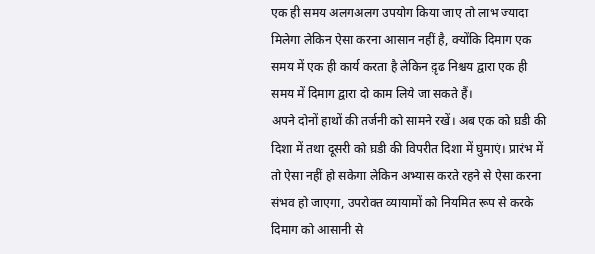एक ही समय अलगअलग उपयोग किया जाए तो लाभ ज्यादा मिलेगा लेकिन ऐसा करना आसान नहीं है, क्योंकि दिमाग एक समय में एक ही कार्य करता है लेकिन द़ृढ निश्चय द्वारा एक ही समय में दिमाग द्वारा दो काम लिये जा सकते हैं।
अपने दोनों हाथों की तर्जनी को सामने रखें। अब एक को घ़डी की दिशा में तथा दूसरी को घ़डी की विपरीत दिशा में घुमाएं। प्रारंभ में तो ऐसा नहीं हो सकेगा लेकिन अभ्यास करते रहने से ऐसा करना संभव हो जाएगा, उपरोक्त व्यायामों को नियमित रूप से करके दिमाग को आसानी से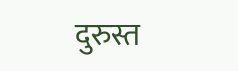दुरुस्त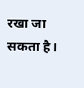रखा जा सकता है।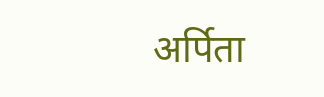अर्पिता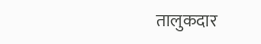तालुकदार